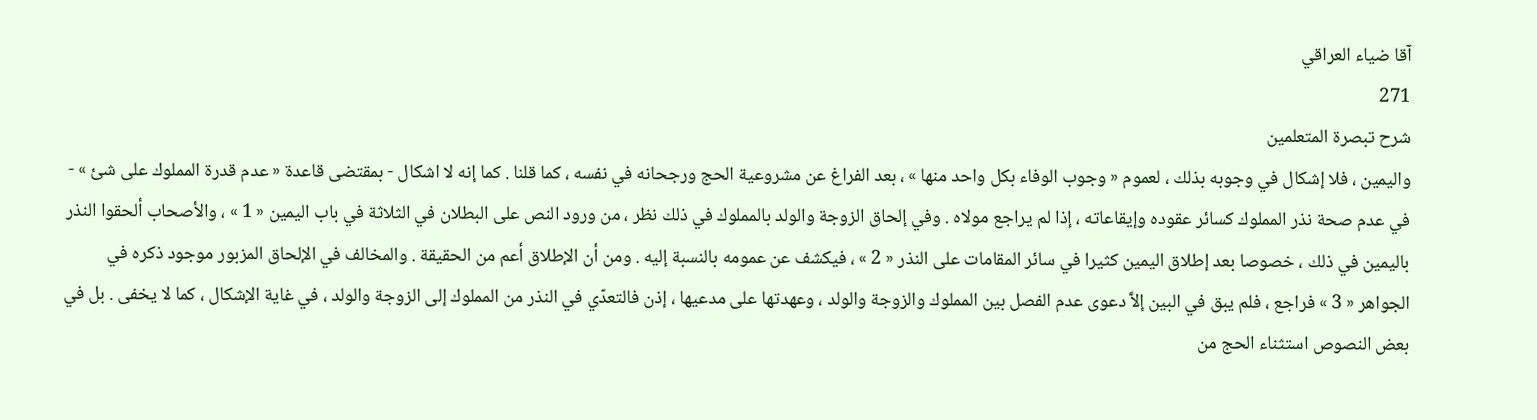آقا ضياء العراقي
271
شرح تبصرة المتعلمين
واليمين ، فلا إشكال في وجوبه بذلك ، لعموم « وجوب الوفاء بكل واحد منها » ، بعد الفراغ عن مشروعية الحج ورجحانه في نفسه ، كما قلنا . كما إنه لا اشكال - بمقتضى قاعدة « عدم قدرة المملوك على شئ » - في عدم صحة نذر المملوك كسائر عقوده وإيقاعاته ، إذا لم يراجع مولاه . وفي إلحاق الزوجة والولد بالمملوك في ذلك نظر ، من ورود النص على البطلان في الثلاثة في باب اليمين « 1 » ، والأصحاب ألحقوا النذر باليمين في ذلك ، خصوصا بعد إطلاق اليمين كثيرا في سائر المقامات على النذر « 2 » ، فيكشف عن عمومه بالنسبة إليه . ومن أن الإطلاق أعم من الحقيقة . والمخالف في الإلحاق المزبور موجود ذكره في الجواهر « 3 » فراجع ، فلم يبق في البين إلاَّ دعوى عدم الفصل بين المملوك والزوجة والولد ، وعهدتها على مدعيها ، إذن فالتعدّي في النذر من المملوك إلى الزوجة والولد ، في غاية الإشكال ، كما لا يخفى . بل في بعض النصوص استثناء الحج من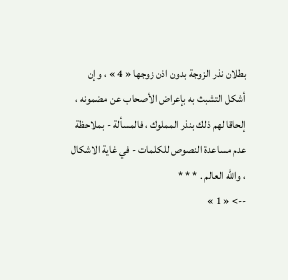بطلان نذر الزوجة بدون اذن زوجها « 4 » ، وإن أشكل التشبث به بإعراض الأصحاب عن مضمونه ، إلحاقا لهم ذلك بنذر المملوك ، فالمسألة - بملاحظة عدم مساعدة النصوص للكلمات - في غاية الاشكال ، والله العالم . * * *
--> « 1 »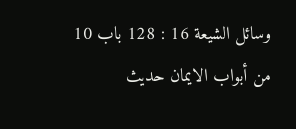وسائل الشيعة 16 : 128 باب 10 من أبواب الايمان حديث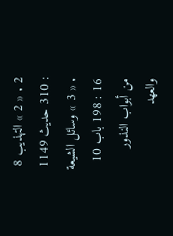2 . « 2 » التهذيب 8 : 310 حديث 1149 . « 3 » وسائل الشيعة 16 : 198 باب 10 من أبواب النذور والعهد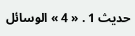حديث 1 . « 4 » الوسائل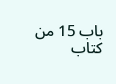باب 15 من كتاب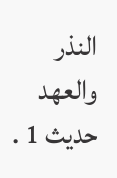النذر والعهد حديث 1 .